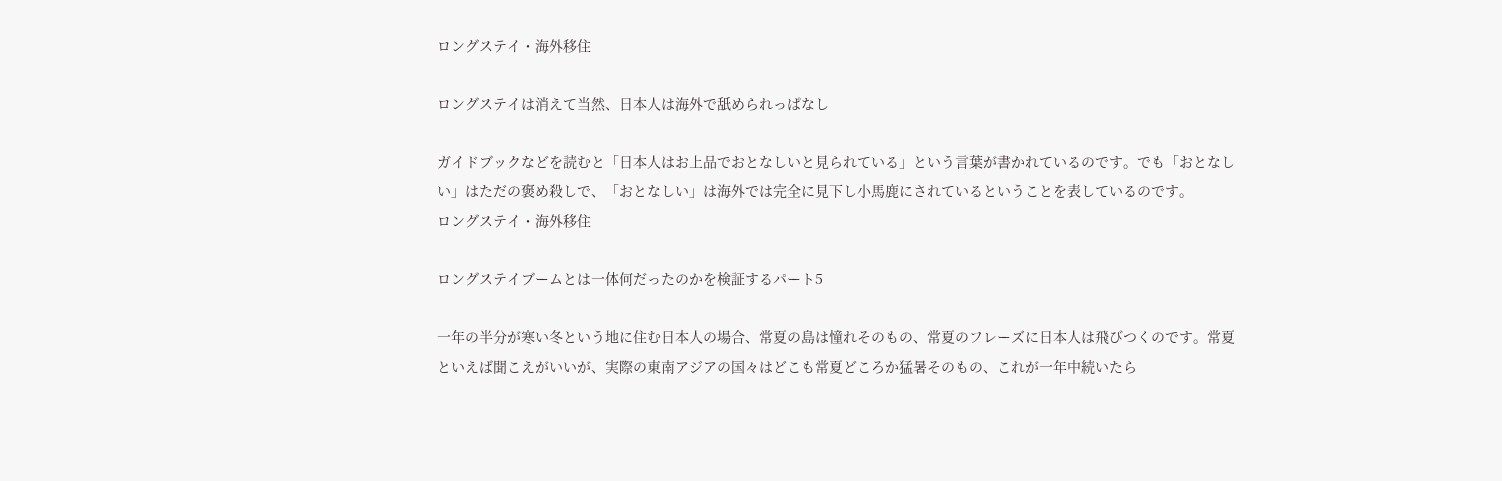ロングステイ・海外移住

ロングステイは消えて当然、日本人は海外で舐められっぱなし

ガイドブックなどを読むと「日本人はお上品でおとなしいと見られている」という言葉が書かれているのです。でも「おとなしい」はただの褒め殺しで、「おとなしい」は海外では完全に見下し小馬鹿にされているということを表しているのです。
ロングステイ・海外移住

ロングステイブームとは一体何だったのかを検証するパート5

一年の半分が寒い冬という地に住む日本人の場合、常夏の島は憧れそのもの、常夏のフレーズに日本人は飛びつくのです。常夏といえば聞こえがいいが、実際の東南アジアの国々はどこも常夏どころか猛暑そのもの、これが一年中続いたら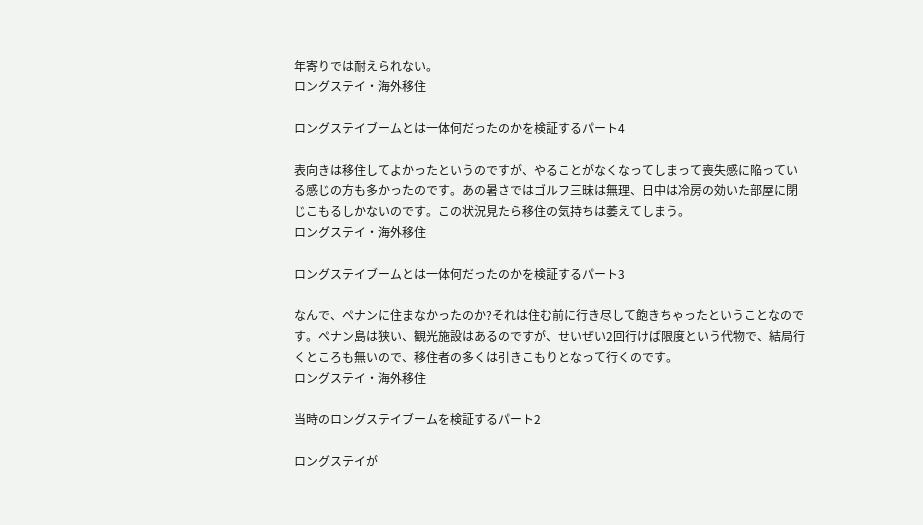年寄りでは耐えられない。
ロングステイ・海外移住

ロングステイブームとは一体何だったのかを検証するパート4

表向きは移住してよかったというのですが、やることがなくなってしまって喪失感に陥っている感じの方も多かったのです。あの暑さではゴルフ三昧は無理、日中は冷房の効いた部屋に閉じこもるしかないのです。この状況見たら移住の気持ちは萎えてしまう。
ロングステイ・海外移住

ロングステイブームとは一体何だったのかを検証するパート3

なんで、ペナンに住まなかったのか?それは住む前に行き尽して飽きちゃったということなのです。ペナン島は狭い、観光施設はあるのですが、せいぜい2回行けば限度という代物で、結局行くところも無いので、移住者の多くは引きこもりとなって行くのです。
ロングステイ・海外移住

当時のロングステイブームを検証するパート2

ロングステイが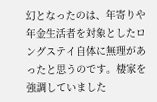幻となったのは、年寄りや年金生活者を対象としたロングステイ自体に無理があったと思うのです。棲家を強調していました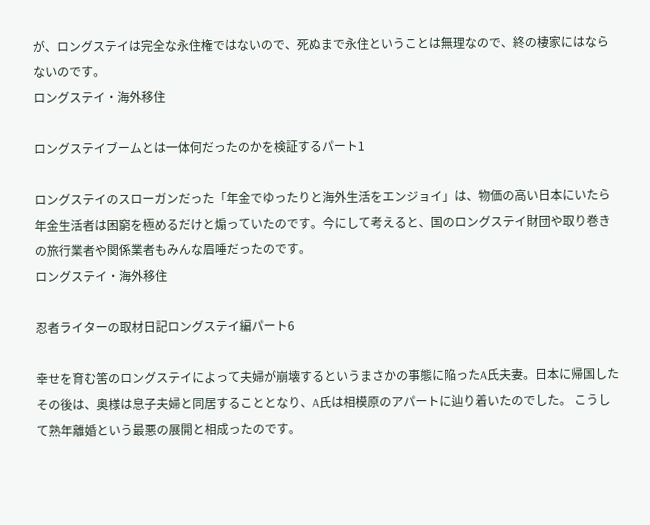が、ロングステイは完全な永住権ではないので、死ぬまで永住ということは無理なので、終の棲家にはならないのです。
ロングステイ・海外移住

ロングステイブームとは一体何だったのかを検証するパート1

ロングステイのスローガンだった「年金でゆったりと海外生活をエンジョイ」は、物価の高い日本にいたら年金生活者は困窮を極めるだけと煽っていたのです。今にして考えると、国のロングステイ財団や取り巻きの旅行業者や関係業者もみんな眉唾だったのです。
ロングステイ・海外移住

忍者ライターの取材日記ロングステイ編パート6

幸せを育む筈のロングステイによって夫婦が崩壊するというまさかの事態に陥ったA氏夫妻。日本に帰国したその後は、奥様は息子夫婦と同居することとなり、A氏は相模原のアパートに辿り着いたのでした。 こうして熟年離婚という最悪の展開と相成ったのです。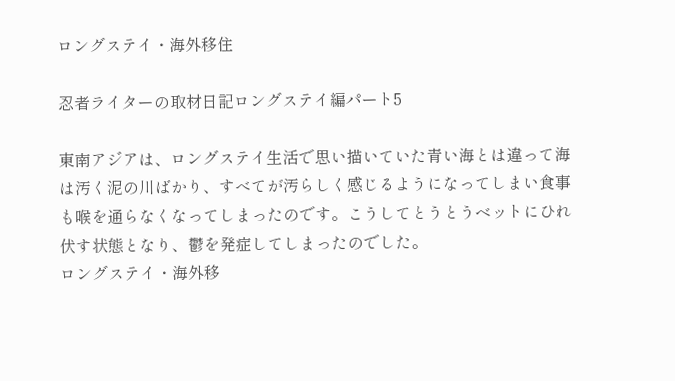ロングステイ・海外移住

忍者ライターの取材日記ロングステイ編パート5

東南アジアは、ロングステイ生活で思い描いていた青い海とは違って海は汚く泥の川ばかり、すべてが汚らしく感じるようになってしまい食事も喉を通らなくなってしまったのです。こうしてとうとうベットにひれ伏す状態となり、鬱を発症してしまったのでした。
ロングステイ・海外移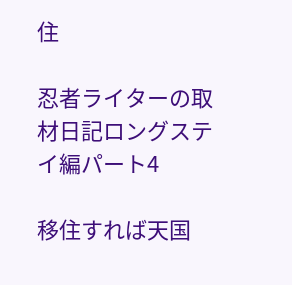住

忍者ライターの取材日記ロングステイ編パート4

移住すれば天国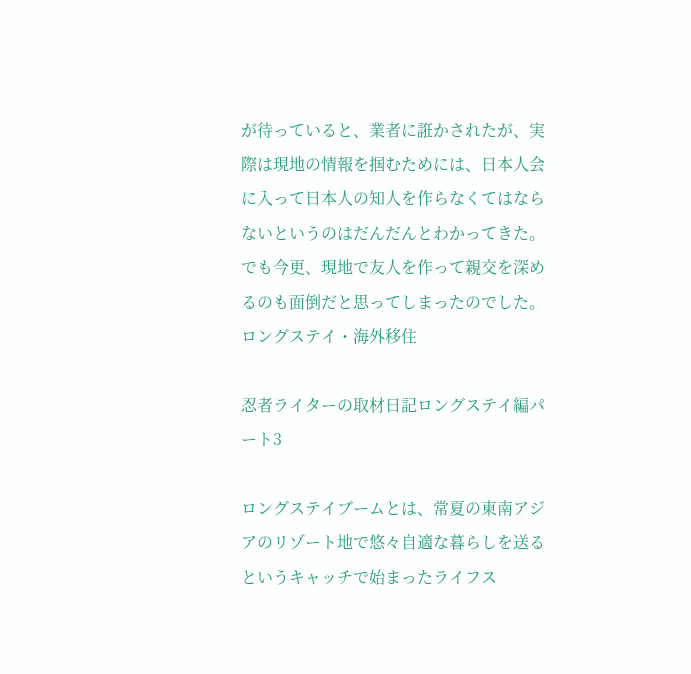が待っていると、業者に誑かされたが、実際は現地の情報を掴むためには、日本人会に入って日本人の知人を作らなくてはならないというのはだんだんとわかってきた。でも今更、現地で友人を作って親交を深めるのも面倒だと思ってしまったのでした。
ロングステイ・海外移住

忍者ライターの取材日記ロングステイ編パート3

ロングステイブームとは、常夏の東南アジアのリゾート地で悠々自適な暮らしを送るというキャッチで始まったライフス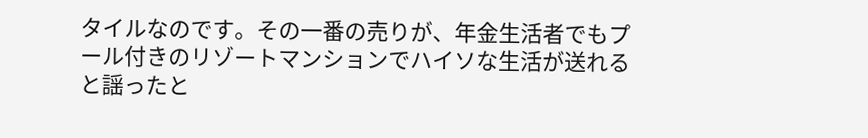タイルなのです。その一番の売りが、年金生活者でもプール付きのリゾートマンションでハイソな生活が送れると謡ったと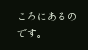ころにあるのです。